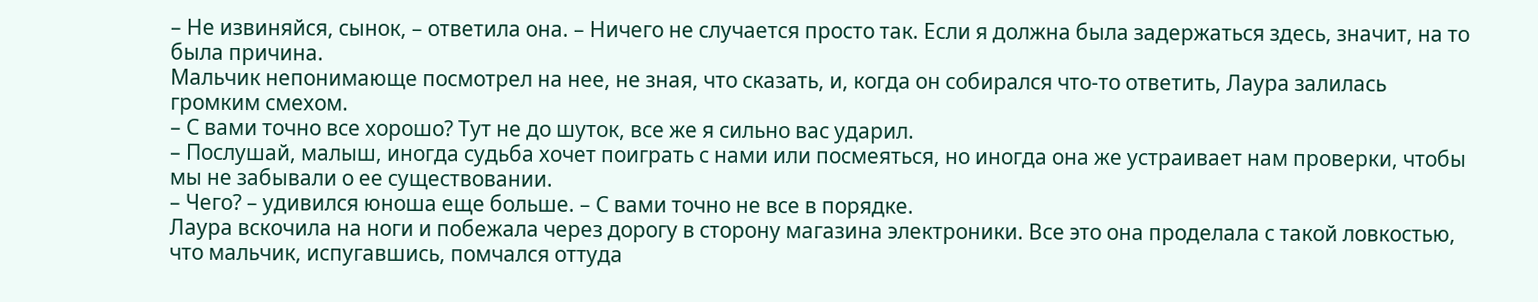– Не извиняйся, сынок, – ответила она. – Ничего не случается просто так. Если я должна была задержаться здесь, значит, на то была причина.
Мальчик непонимающе посмотрел на нее, не зная, что сказать, и, когда он собирался что-то ответить, Лаура залилась громким смехом.
– С вами точно все хорошо? Тут не до шуток, все же я сильно вас ударил.
– Послушай, малыш, иногда судьба хочет поиграть с нами или посмеяться, но иногда она же устраивает нам проверки, чтобы мы не забывали о ее существовании.
– Чего? – удивился юноша еще больше. – С вами точно не все в порядке.
Лаура вскочила на ноги и побежала через дорогу в сторону магазина электроники. Все это она проделала с такой ловкостью, что мальчик, испугавшись, помчался оттуда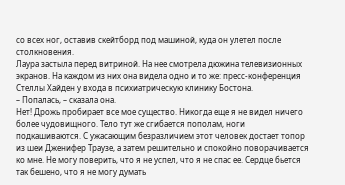со всех ног, оставив скейтборд под машиной, куда он улетел после столкновения.
Лаура застыла перед витриной. На нее смотрела дюжина телевизионных экранов. На каждом из них она видела одно и то же: пресс-конференция Стеллы Хайден у входа в психиатрическую клинику Бостона.
– Попалась, – сказала она.
Нет! Дрожь пробирает все мое существо. Никогда еще я не видел ничего более чудовищного. Тело тут же сгибается пополам, ноги подкашиваются. С ужасающим безразличием этот человек достает топор из шеи Дженифер Траузе, а затем решительно и спокойно поворачивается ко мне. Не могу поверить, что я не успел, что я не спас ее. Сердце бьется так бешено, что я не могу думать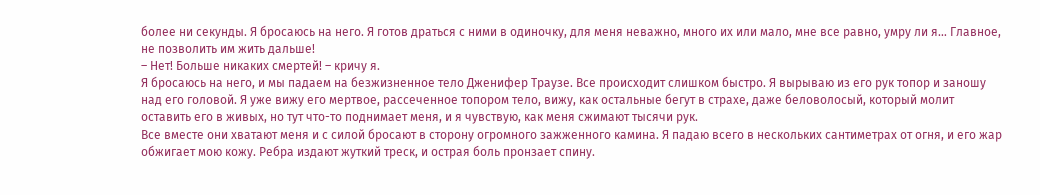более ни секунды. Я бросаюсь на него. Я готов драться с ними в одиночку, для меня неважно, много их или мало, мне все равно, умру ли я… Главное, не позволить им жить дальше!
– Нет! Больше никаких смертей! – кричу я.
Я бросаюсь на него, и мы падаем на безжизненное тело Дженифер Траузе. Все происходит слишком быстро. Я вырываю из его рук топор и заношу над его головой. Я уже вижу его мертвое, рассеченное топором тело, вижу, как остальные бегут в страхе, даже беловолосый, который молит оставить его в живых, но тут что-то поднимает меня, и я чувствую, как меня сжимают тысячи рук.
Все вместе они хватают меня и с силой бросают в сторону огромного зажженного камина. Я падаю всего в нескольких сантиметрах от огня, и его жар обжигает мою кожу. Ребра издают жуткий треск, и острая боль пронзает спину.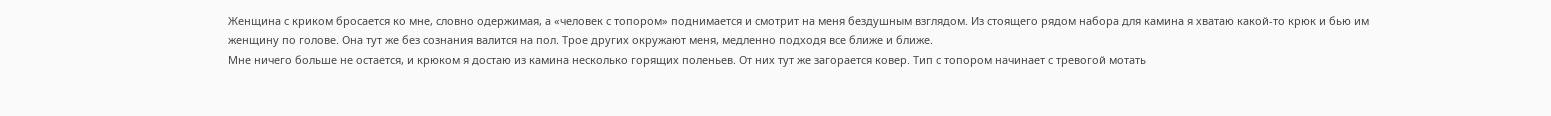Женщина с криком бросается ко мне, словно одержимая, а «человек с топором» поднимается и смотрит на меня бездушным взглядом. Из стоящего рядом набора для камина я хватаю какой-то крюк и бью им женщину по голове. Она тут же без сознания валится на пол. Трое других окружают меня, медленно подходя все ближе и ближе.
Мне ничего больше не остается, и крюком я достаю из камина несколько горящих поленьев. От них тут же загорается ковер. Тип с топором начинает с тревогой мотать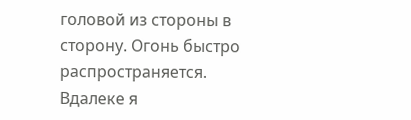головой из стороны в сторону. Огонь быстро распространяется. Вдалеке я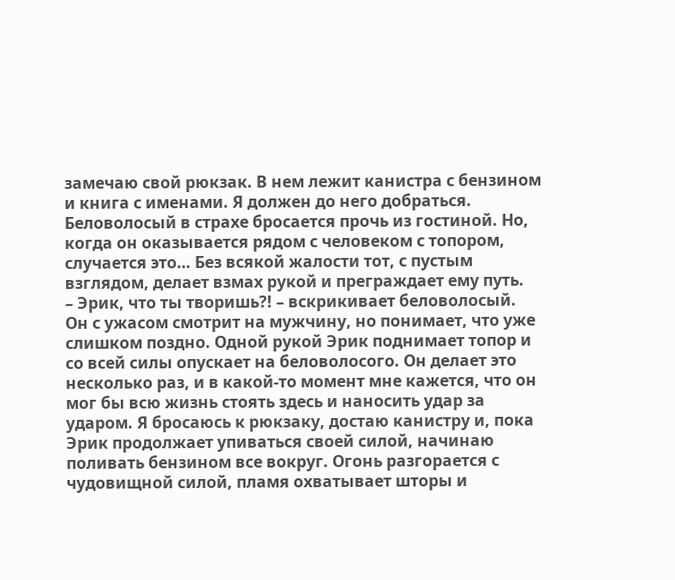замечаю свой рюкзак. В нем лежит канистра с бензином и книга с именами. Я должен до него добраться. Беловолосый в страхе бросается прочь из гостиной. Но, когда он оказывается рядом с человеком с топором, случается это… Без всякой жалости тот, с пустым взглядом, делает взмах рукой и преграждает ему путь.
– Эрик, что ты творишь?! – вскрикивает беловолосый.
Он с ужасом смотрит на мужчину, но понимает, что уже слишком поздно. Одной рукой Эрик поднимает топор и со всей силы опускает на беловолосого. Он делает это несколько раз, и в какой-то момент мне кажется, что он мог бы всю жизнь стоять здесь и наносить удар за ударом. Я бросаюсь к рюкзаку, достаю канистру и, пока Эрик продолжает упиваться своей силой, начинаю поливать бензином все вокруг. Огонь разгорается с чудовищной силой, пламя охватывает шторы и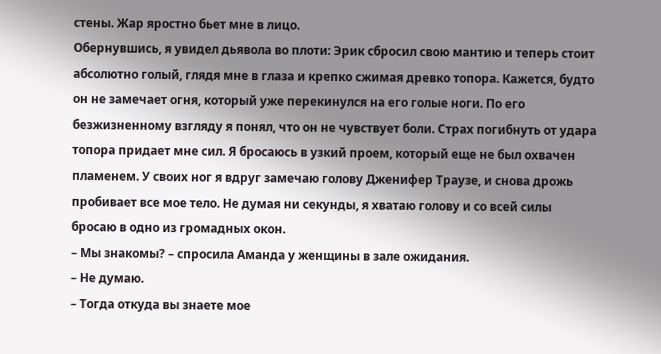стены. Жар яростно бьет мне в лицо.
Обернувшись, я увидел дьявола во плоти: Эрик сбросил свою мантию и теперь стоит абсолютно голый, глядя мне в глаза и крепко сжимая древко топора. Кажется, будто он не замечает огня, который уже перекинулся на его голые ноги. По его безжизненному взгляду я понял, что он не чувствует боли. Страх погибнуть от удара топора придает мне сил. Я бросаюсь в узкий проем, который еще не был охвачен пламенем. У своих ног я вдруг замечаю голову Дженифер Траузе, и снова дрожь пробивает все мое тело. Не думая ни секунды, я хватаю голову и со всей силы бросаю в одно из громадных окон.
– Мы знакомы? – спросила Аманда у женщины в зале ожидания.
– Не думаю.
– Тогда откуда вы знаете мое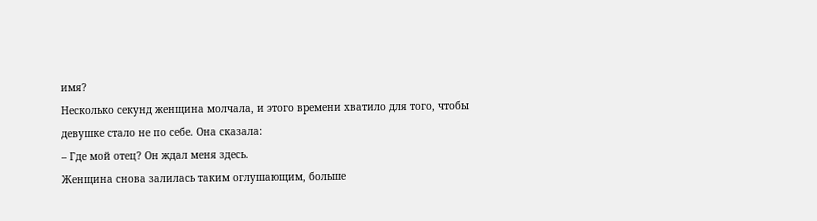имя?
Несколько секунд женщина молчала, и этого времени хватило для того, чтобы девушке стало не по себе. Она сказала:
– Где мой отец? Он ждал меня здесь.
Женщина снова залилась таким оглушающим, больше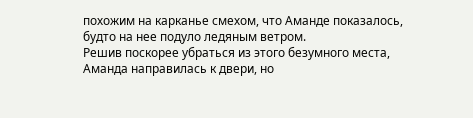похожим на карканье смехом, что Аманде показалось, будто на нее подуло ледяным ветром.
Решив поскорее убраться из этого безумного места, Аманда направилась к двери, но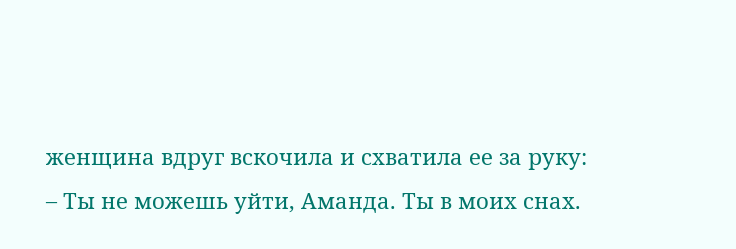женщина вдруг вскочила и схватила ее за руку:
– Ты не можешь уйти, Аманда. Ты в моих снах.